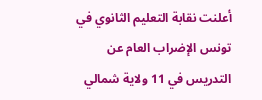أعلنت نقابة التعليم الثانوي في تونس الإضراب العام عن التدريس في 11 ولاية شمالي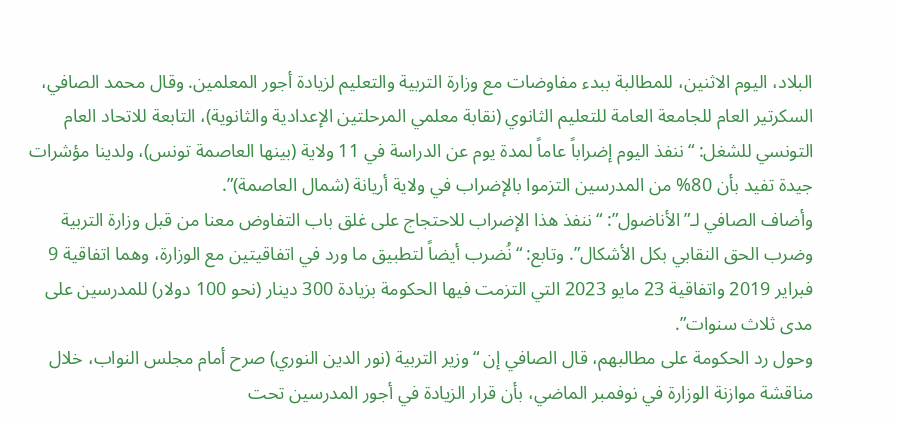البلاد، اليوم الاثنين، للمطالبة ببدء مفاوضات مع وزارة التربية والتعليم لزيادة أجور المعلمين. وقال محمد الصافي، السكرتير العام للجامعة العامة للتعليم الثانوي (نقابة معلمي المرحلتين الإعدادية والثانوية)، التابعة للاتحاد العام التونسي للشغل: “ننفذ اليوم إضراباً عاماً لمدة يوم عن الدراسة في 11 ولاية (بينها العاصمة تونس)، ولدينا مؤشرات جيدة تفيد بأن 80% من المدرسين التزموا بالإضراب في ولاية أريانة (شمال العاصمة)”.
وأضاف الصافي لـ”الأناضول”: “ننفذ هذا الإضراب للاحتجاج على غلق باب التفاوض معنا من قبل وزارة التربية وضرب الحق النقابي بكل الأشكال”. وتابع: “نُضرب أيضاً لتطبيق ما ورد في اتفاقيتين مع الوزارة، وهما اتفاقية 9 فبراير 2019 واتفاقية 23 مايو 2023 التي التزمت فيها الحكومة بزيادة 300 دينار (نحو 100 دولار) للمدرسين على مدى ثلاث سنوات”.
وحول رد الحكومة على مطالبهم، قال الصافي إن “وزير التربية (نور الدين النوري) صرح أمام مجلس النواب، خلال مناقشة موازنة الوزارة في نوفمبر الماضي، بأن قرار الزيادة في أجور المدرسين تحت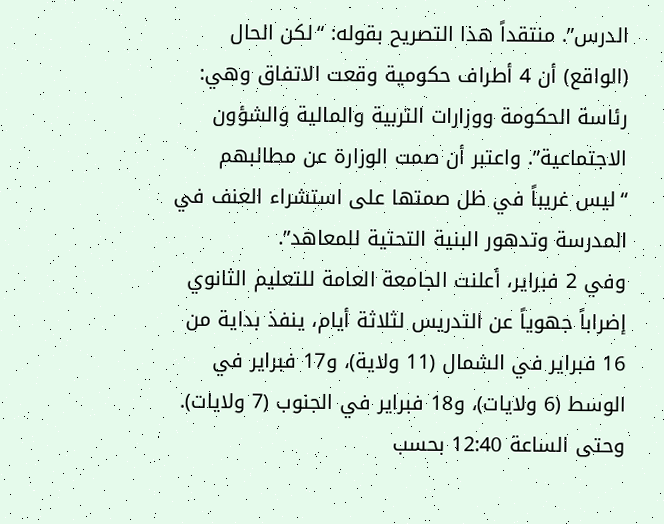الدرس”. منتقداً هذا التصريح بقوله: “لكن الحال (الواقع) أن 4 أطراف حكومية وقعت الاتفاق وهي: رئاسة الحكومة ووزارات التربية والمالية والشؤون الاجتماعية”. واعتبر أن صمت الوزارة عن مطالبهم “ليس غريباً في ظل صمتها على استشراء العنف في المدرسة وتدهور البنية التحتية للمعاهد”.
وفي 2 فبراير، أعلنت الجامعة العامة للتعليم الثانوي إضراباً جهوياً عن التدريس لثلاثة أيام، ينفذ بداية من 16 فبراير في الشمال (11 ولاية)، و17 فبراير في الوسط (6 ولايات)، و18 فبراير في الجنوب (7 ولايات). وحتى الساعة 12:40 بحسب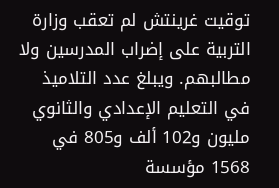توقيت غرينتش لم تعقب وزارة التربية على إضراب المدرسين ولا مطالبهم. ويبلغ عدد التلاميذ في التعليم الإعدادي والثانوي مليون و102 ألف و805 في 1568 مؤسسة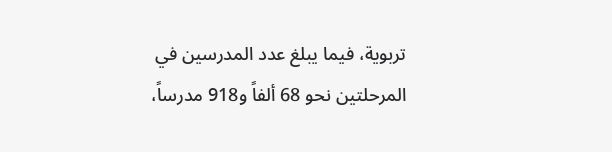تربوية، فيما يبلغ عدد المدرسين في المرحلتين نحو 68 ألفاً و918 مدرساً،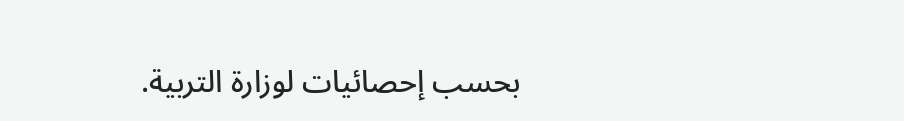بحسب إحصائيات لوزارة التربية.